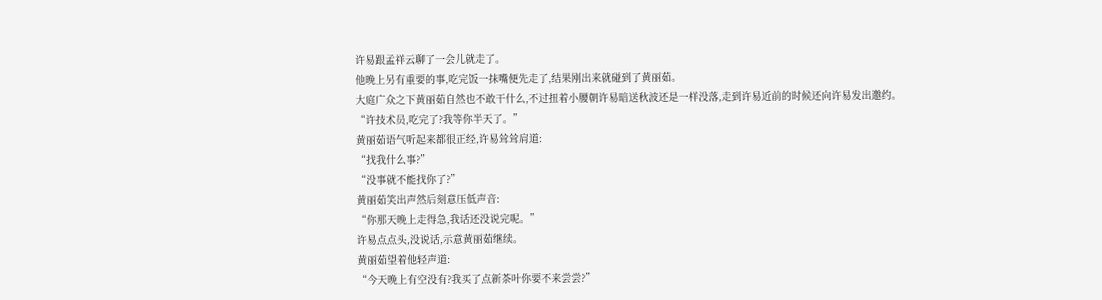许易跟孟祥云聊了一会儿就走了。
他晚上另有重要的事,吃完饭一抹嘴便先走了,结果刚出来就碰到了黄丽茹。
大庭广众之下黄丽茹自然也不敢干什么,不过扭着小腰朝许易暗送秋波还是一样没落,走到许易近前的时候还向许易发出邀约。
“许技术员,吃完了?我等你半天了。”
黄丽茹语气听起来都很正经,许易耸耸肩道:
“找我什么事?”
“没事就不能找你了?”
黄丽茹笑出声然后刻意压低声音:
“你那天晚上走得急,我话还没说完呢。”
许易点点头,没说话,示意黄丽茹继续。
黄丽茹望着他轻声道:
“今天晚上有空没有?我买了点新茶叶你要不来尝尝?”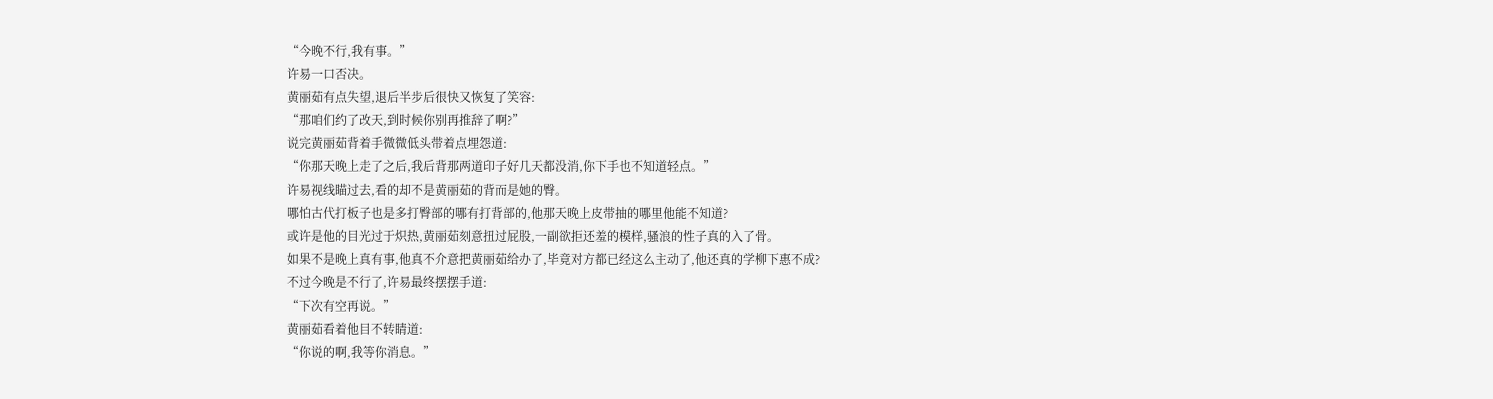“今晚不行,我有事。”
许易一口否决。
黄丽茹有点失望,退后半步后很快又恢复了笑容:
“那咱们约了改天,到时候你别再推辞了啊?”
说完黄丽茹背着手微微低头带着点埋怨道:
“你那天晚上走了之后,我后背那两道印子好几天都没消,你下手也不知道轻点。”
许易视线瞄过去,看的却不是黄丽茹的背而是她的臀。
哪怕古代打板子也是多打臀部的哪有打背部的,他那天晚上皮带抽的哪里他能不知道?
或许是他的目光过于炽热,黄丽茹刻意扭过屁股,一副欲拒还羞的模样,骚浪的性子真的入了骨。
如果不是晚上真有事,他真不介意把黄丽茹给办了,毕竟对方都已经这么主动了,他还真的学柳下惠不成?
不过今晚是不行了,许易最终摆摆手道:
“下次有空再说。”
黄丽茹看着他目不转睛道:
“你说的啊,我等你消息。”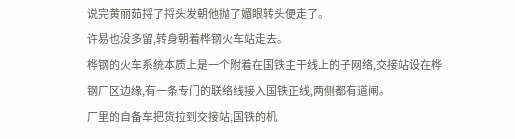说完黄丽茹捋了捋头发朝他抛了媚眼转头便走了。
许易也没多留,转身朝着桦钢火车站走去。
桦钢的火车系统本质上是一个附着在国铁主干线上的子网络,交接站设在桦钢厂区边缘,有一条专门的联络线接入国铁正线,两侧都有道闸。
厂里的自备车把货拉到交接站,国铁的机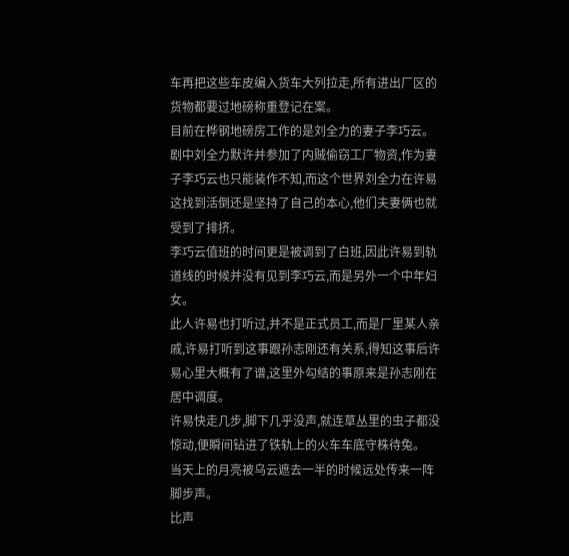车再把这些车皮编入货车大列拉走,所有进出厂区的货物都要过地磅称重登记在案。
目前在桦钢地磅房工作的是刘全力的妻子李巧云。
剧中刘全力默许并参加了内贼偷窃工厂物资,作为妻子李巧云也只能装作不知,而这个世界刘全力在许易这找到活倒还是坚持了自己的本心,他们夫妻俩也就受到了排挤。
李巧云值班的时间更是被调到了白班,因此许易到轨道线的时候并没有见到李巧云,而是另外一个中年妇女。
此人许易也打听过,并不是正式员工,而是厂里某人亲戚,许易打听到这事跟孙志刚还有关系,得知这事后许易心里大概有了谱,这里外勾结的事原来是孙志刚在居中调度。
许易快走几步,脚下几乎没声,就连草丛里的虫子都没惊动,便瞬间钻进了铁轨上的火车车底守株待兔。
当天上的月亮被乌云遮去一半的时候远处传来一阵脚步声。
比声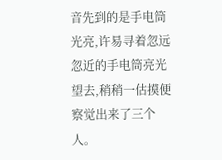音先到的是手电筒光亮,许易寻着忽远忽近的手电筒亮光望去,稍稍一估摸便察觉出来了三个人。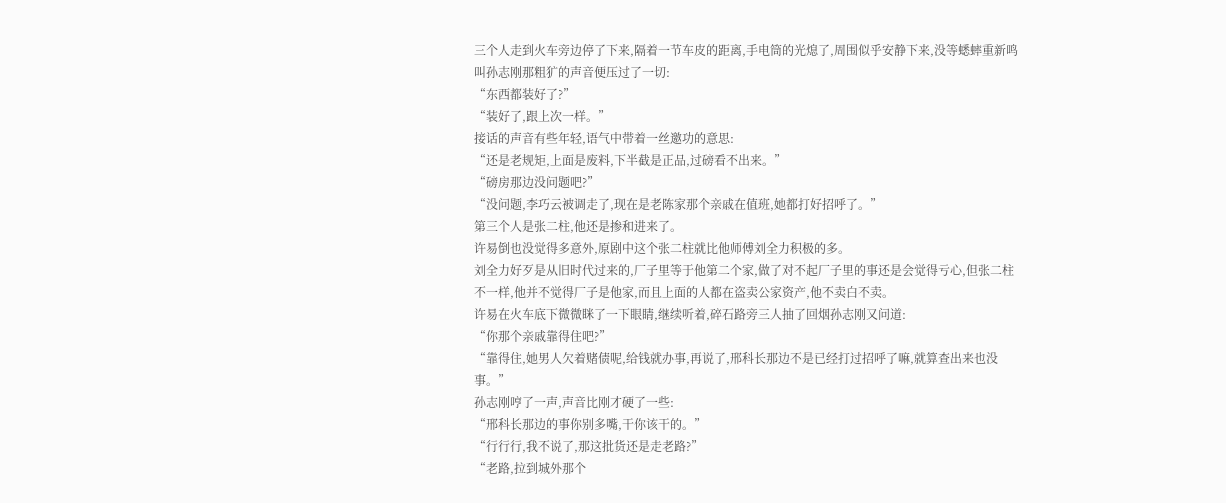三个人走到火车旁边停了下来,隔着一节车皮的距离,手电筒的光熄了,周围似乎安静下来,没等蟋蟀重新鸣叫孙志刚那粗犷的声音便压过了一切:
“东西都装好了?”
“装好了,跟上次一样。”
接话的声音有些年轻,语气中带着一丝邀功的意思:
“还是老规矩,上面是废料,下半截是正品,过磅看不出来。”
“磅房那边没问题吧?”
“没问题,李巧云被调走了,现在是老陈家那个亲戚在值班,她都打好招呼了。”
第三个人是张二柱,他还是掺和进来了。
许易倒也没觉得多意外,原剧中这个张二柱就比他师傅刘全力积极的多。
刘全力好歹是从旧时代过来的,厂子里等于他第二个家,做了对不起厂子里的事还是会觉得亏心,但张二柱不一样,他并不觉得厂子是他家,而且上面的人都在盗卖公家资产,他不卖白不卖。
许易在火车底下微微眯了一下眼睛,继续听着,碎石路旁三人抽了回烟孙志刚又问道:
“你那个亲戚靠得住吧?”
“靠得住,她男人欠着赌债呢,给钱就办事,再说了,邢科长那边不是已经打过招呼了嘛,就算查出来也没事。”
孙志刚哼了一声,声音比刚才硬了一些:
“邢科长那边的事你别多嘴,干你该干的。”
“行行行,我不说了,那这批货还是走老路?”
“老路,拉到城外那个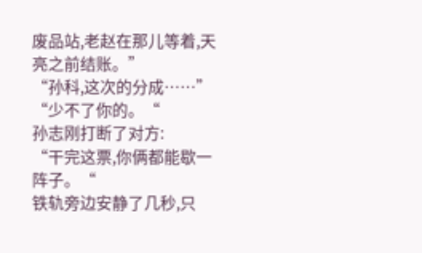废品站,老赵在那儿等着,天亮之前结账。”
“孙科,这次的分成……”
“少不了你的。“
孙志刚打断了对方:
“干完这票,你俩都能歇一阵子。“
铁轨旁边安静了几秒,只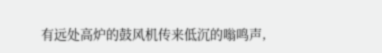有远处高炉的鼓风机传来低沉的嗡鸣声,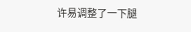许易调整了一下腿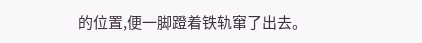的位置,便一脚蹬着铁轨窜了出去。